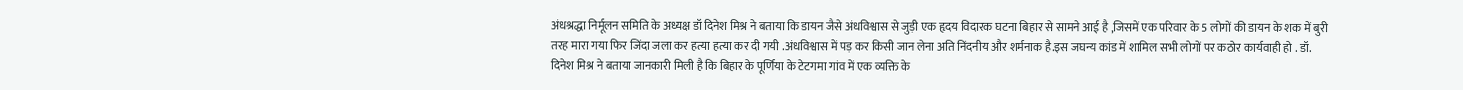अंधश्रद्धा निर्मूलन समिति के अध्यक्ष डॉ दिनेश मिश्र ने बताया कि डायन जैसे अंधविश्वास से जुड़ी एक हृदय विदारक घटना बिहार से सामने आई है ,जिसमें एक परिवार के 5 लोगों की डायन के शक में बुरी तरह मारा गया फिर जिंदा जला कर हत्या हत्या कर दी गयी .अंधविश्वास में पड़ कर किसी जान लेना अति निंदनीय और शर्मनाक है.इस जघन्य कांड में शामिल सभी लोगों पर कठोर कार्यवाही हो . डॉ. दिनेश मिश्र ने बताया जानकारी मिली है कि बिहार के पूर्णिया के टेटगमा गांव में एक व्यक्ति के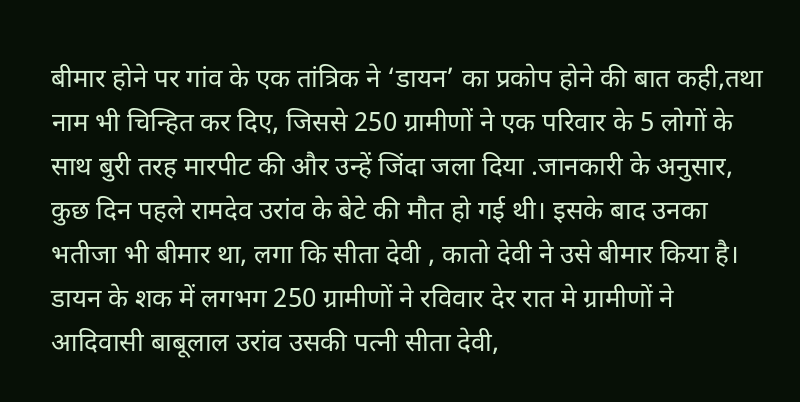बीमार होने पर गांव के एक तांत्रिक ने ‘डायन’ का प्रकोप होने की बात कही,तथा नाम भी चिन्हित कर दिए, जिससे 250 ग्रामीणों ने एक परिवार के 5 लोगों के साथ बुरी तरह मारपीट की और उन्हें जिंदा जला दिया .जानकारी के अनुसार, कुछ दिन पहले रामदेव उरांव के बेटे की मौत हो गई थी। इसके बाद उनका भतीजा भी बीमार था, लगा कि सीता देवी , कातो देवी ने उसे बीमार किया है। डायन के शक में लगभग 250 ग्रामीणों ने रविवार देर रात मे ग्रामीणों ने आदिवासी बाबूलाल उरांव उसकी पत्नी सीता देवी,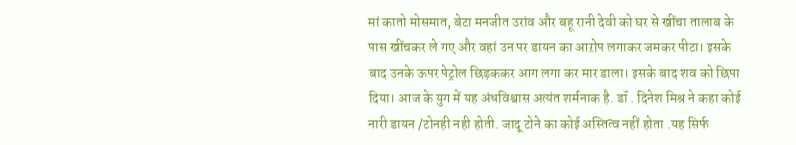मां कातो मोसमात, बेटा मनजीत उरांव और बहू रानी देवी को घर से खींचा तालाब के पास खींचकर ले गए और वहां उन पर डायन का आऱोप लगाकर जमकर पीटा। इसके बाद उनके ऊपर पेट्रोल छिड़ककर आग लगा कर मार डाला। इसके बाद शव को छिपा दिया। आज के युग में यह अंधविश्वास अत्यंत शर्मनाक है. डॉ . दिनेश मिश्र ने कहा कोई नारी डायन /टोनही नही होती. जादू टोने का कोई अस्तित्व नहीं होता .यह सिर्फ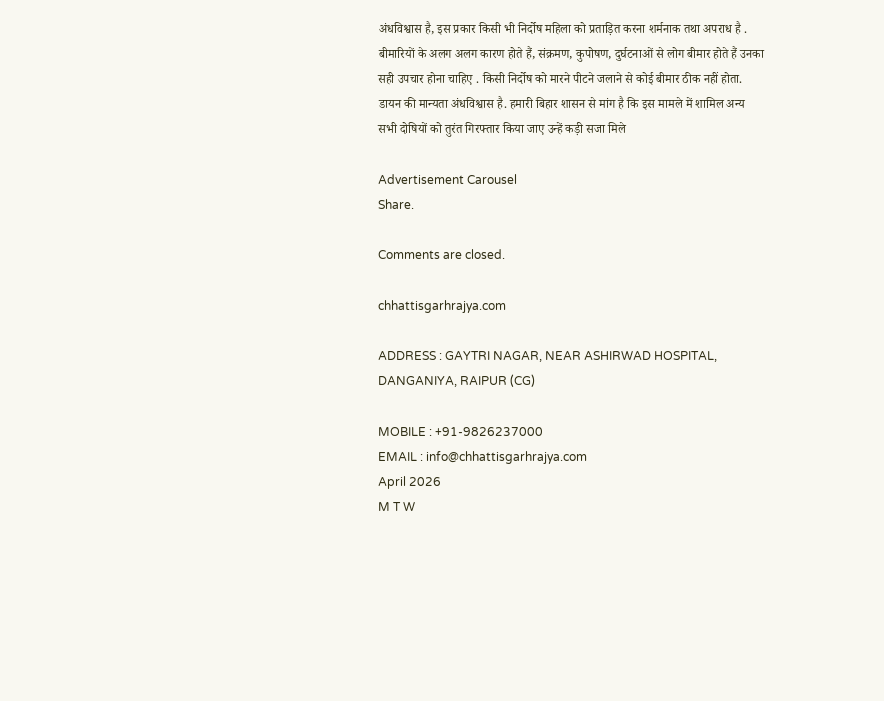अंधविश्वास है, इस प्रकार किसी भी निर्दोष महिला को प्रताड़ित करना शर्मनाक तथा अपराध है . बीमारियों के अलग अलग कारण होते हैं, संक्रमण, कुपोषण, दुर्घटनाओं से लोग बीमार होते हैं उनका सही उपचार होना चाहिए . किसी निर्दोष को मारने पीटने जलाने से कोई बीमार ठीक नहीं होता. डायन की मान्यता अंधविश्वास है. हमारी बिहार शासन से मांग है कि इस मामले में शामिल अन्य सभी दोषियों को तुरंत गिरफ्तार किया जाए उन्हें कड़ी सजा मिले

Advertisement Carousel
Share.

Comments are closed.

chhattisgarhrajya.com

ADDRESS : GAYTRI NAGAR, NEAR ASHIRWAD HOSPITAL, DANGANIYA, RAIPUR (CG)

MOBILE : +91-9826237000
EMAIL : info@chhattisgarhrajya.com
April 2026
M T W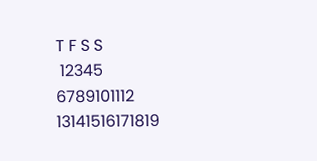T F S S
 12345
6789101112
13141516171819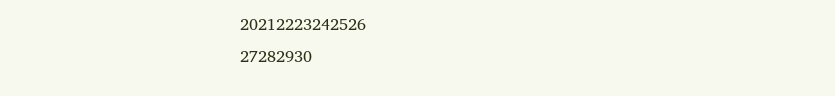20212223242526
27282930